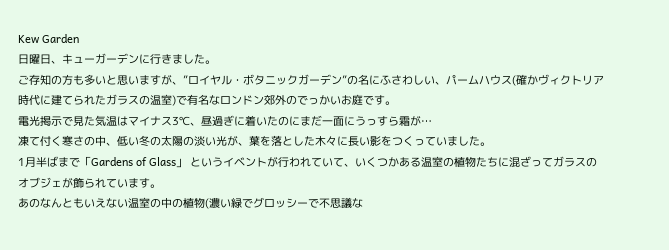Kew Garden
日曜日、キューガーデンに行きました。
ご存知の方も多いと思いますが、”ロイヤル・ボタニックガーデン”の名にふさわしい、パームハウス(確かヴィクトリア時代に建てられたガラスの温室)で有名なロンドン郊外のでっかいお庭です。
電光掲示で見た気温はマイナス3℃、昼過ぎに着いたのにまだ一面にうっすら霜が…
凍て付く寒さの中、低い冬の太陽の淡い光が、葉を落とした木々に長い影をつくっていました。
1月半ばまで「Gardens of Glass」 というイベントが行われていて、いくつかある温室の植物たちに混ざってガラスのオブジェが飾られています。
あのなんともいえない温室の中の植物(濃い緑でグロッシーで不思議な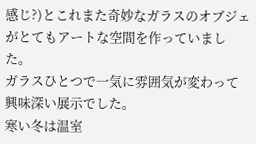感じ?)とこれまた奇妙なガラスのオブジェがとてもアートな空間を作っていました。
ガラスひとつで一気に雰囲気が変わって興味深い展示でした。
寒い冬は温室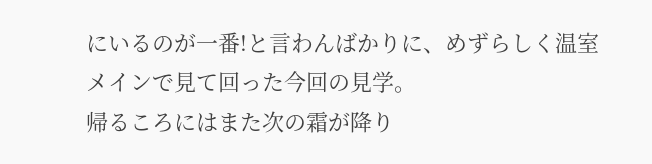にいるのが一番!と言わんばかりに、めずらしく温室メインで見て回った今回の見学。
帰るころにはまた次の霜が降り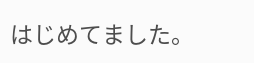はじめてました。